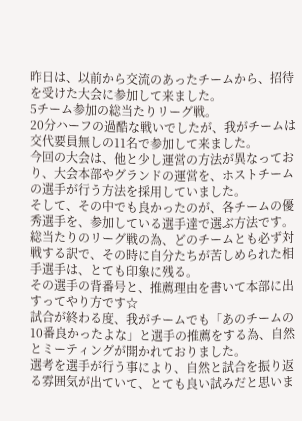昨日は、以前から交流のあったチームから、招待を受けた大会に参加して来ました。
5チーム参加の総当たりリーグ戦。
20分ハーフの過酷な戦いでしたが、我がチームは交代要員無しの11名で参加して来ました。
今回の大会は、他と少し運営の方法が異なっており、大会本部やグランドの運営を、ホストチームの選手が行う方法を採用していました。
そして、その中でも良かったのが、各チームの優秀選手を、参加している選手達で選ぶ方法です。
総当たりのリーグ戦の為、どのチームとも必ず対戦する訳で、その時に自分たちが苦しめられた相手選手は、とても印象に残る。
その選手の背番号と、推薦理由を書いて本部に出すってやり方です☆
試合が終わる度、我がチームでも「あのチームの10番良かったよな」と選手の推薦をする為、自然とミーティングが開かれておりました。
選考を選手が行う事により、自然と試合を振り返る雰囲気が出ていて、とても良い試みだと思いま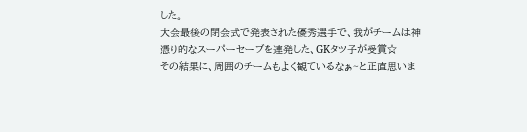した。
大会最後の閉会式で発表された優秀選手で、我がチームは神憑り的なスーパーセーブを連発した、GKタツ子が受賞☆
その結果に、周囲のチームもよく観ているなぁ~と正直思いま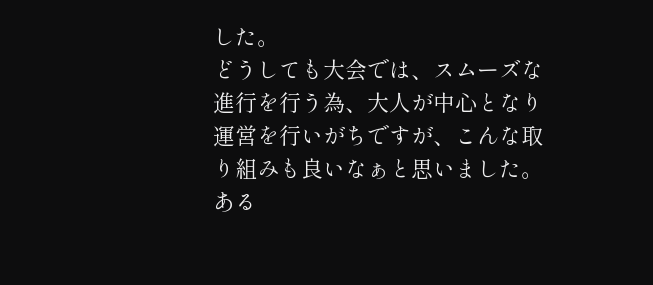した。
どうしても大会では、スムーズな進行を行う為、大人が中心となり運営を行いがちですが、こんな取り組みも良いなぁと思いました。
ある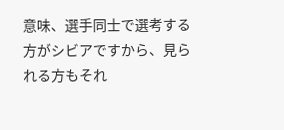意味、選手同士で選考する方がシビアですから、見られる方もそれ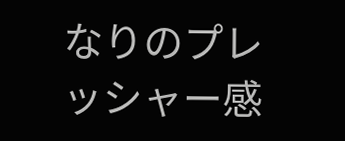なりのプレッシャー感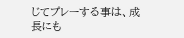じてプレーする事は、成長にも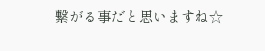繋がる事だと思いますね☆